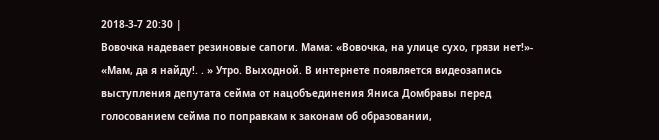2018-3-7 20:30 |
Вовочка надевает резиновые сапоги. Мама: «Вовочка, на улице сухо, грязи нет!»- «Мам, да я найду!. . » Утро. Выходной. В интернете появляется видеозапись выступления депутата сейма от нацобъединения Яниса Домбравы перед голосованием сейма по поправкам к законам об образовании,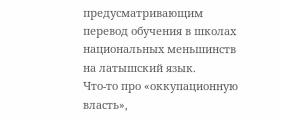предусматривающим перевод обучения в школах национальных меньшинств на латышский язык.
Что-то про «оккупационную власть»,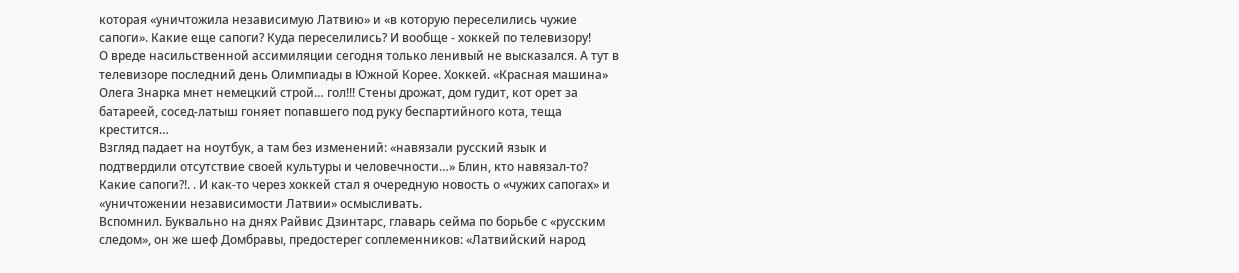которая «уничтожила независимую Латвию» и «в которую переселились чужие сапоги». Какие еще сапоги? Куда переселились? И вообще - хоккей по телевизору!
О вреде насильственной ассимиляции сегодня только ленивый не высказался. А тут в телевизоре последний день Олимпиады в Южной Корее. Хоккей. «Красная машина» Олега Знарка мнет немецкий строй… гол!!! Стены дрожат, дом гудит, кот орет за батареей, сосед-латыш гоняет попавшего под руку беспартийного кота, теща крестится…
Взгляд падает на ноутбук, а там без изменений: «навязали русский язык и подтвердили отсутствие своей культуры и человечности…» Блин, кто навязал-то? Какие сапоги?!. . И как-то через хоккей стал я очередную новость о «чужих сапогах» и «уничтожении независимости Латвии» осмысливать.
Вспомнил. Буквально на днях Райвис Дзинтарс, главарь сейма по борьбе с «русским следом», он же шеф Домбравы, предостерег соплеменников: «Латвийский народ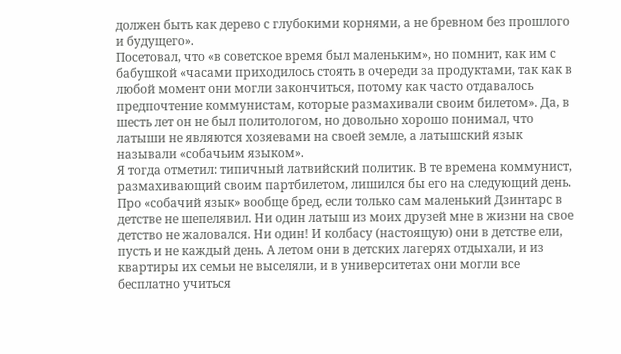должен быть как дерево с глубокими корнями, а не бревном без прошлого и будущего».
Посетовал, что «в советское время был маленьким», но помнит, как им с бабушкой «часами приходилось стоять в очереди за продуктами, так как в любой момент они могли закончиться, потому как часто отдавалось предпочтение коммунистам, которые размахивали своим билетом». Да, в шесть лет он не был политологом, но довольно хорошо понимал, что латыши не являются хозяевами на своей земле, а латышский язык называли «собачьим языком».
Я тогда отметил: типичный латвийский политик. В те времена коммунист, размахивающий своим партбилетом, лишился бы его на следующий день. Про «собачий язык» вообще бред, если только сам маленький Дзинтарс в детстве не шепелявил. Ни один латыш из моих друзей мне в жизни на свое детство не жаловался. Ни один! И колбасу (настоящую) они в детстве ели, пусть и не каждый день. А летом они в детских лагерях отдыхали, и из квартиры их семьи не выселяли, и в университетах они могли все бесплатно учиться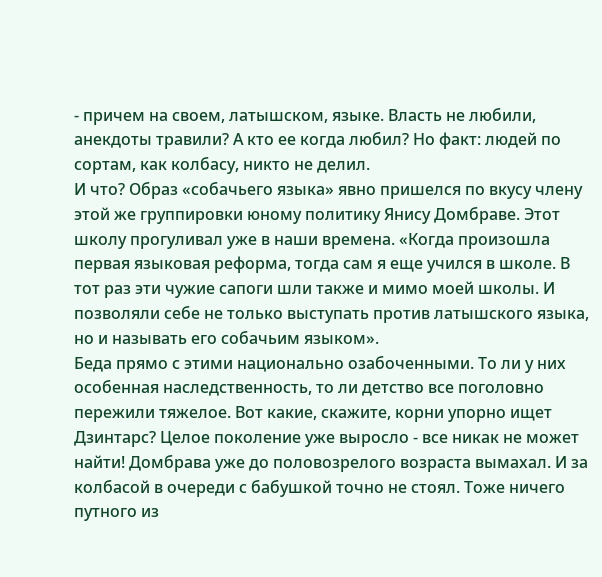- причем на своем, латышском, языке. Власть не любили, анекдоты травили? А кто ее когда любил? Но факт: людей по сортам, как колбасу, никто не делил.
И что? Образ «собачьего языка» явно пришелся по вкусу члену этой же группировки юному политику Янису Домбраве. Этот школу прогуливал уже в наши времена. «Когда произошла первая языковая реформа, тогда сам я еще учился в школе. В тот раз эти чужие сапоги шли также и мимо моей школы. И позволяли себе не только выступать против латышского языка, но и называть его собачьим языком».
Беда прямо с этими национально озабоченными. То ли у них особенная наследственность, то ли детство все поголовно пережили тяжелое. Вот какие, скажите, корни упорно ищет Дзинтарс? Целое поколение уже выросло - все никак не может найти! Домбрава уже до половозрелого возраста вымахал. И за колбасой в очереди с бабушкой точно не стоял. Тоже ничего путного из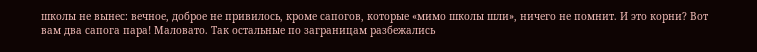школы не вынес: вечное, доброе не привилось, кроме сапогов, которые «мимо школы шли», ничего не помнит. И это корни? Вот вам два сапога пара! Маловато. Так остальные по заграницам разбежались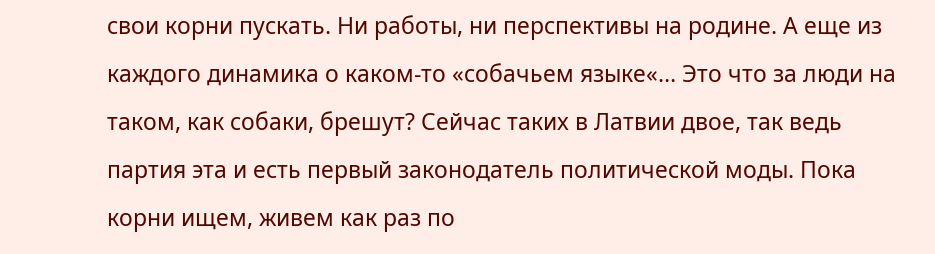свои корни пускать. Ни работы, ни перспективы на родине. А еще из каждого динамика о каком-то «собачьем языке«… Это что за люди на таком, как собаки, брешут? Сейчас таких в Латвии двое, так ведь партия эта и есть первый законодатель политической моды. Пока корни ищем, живем как раз по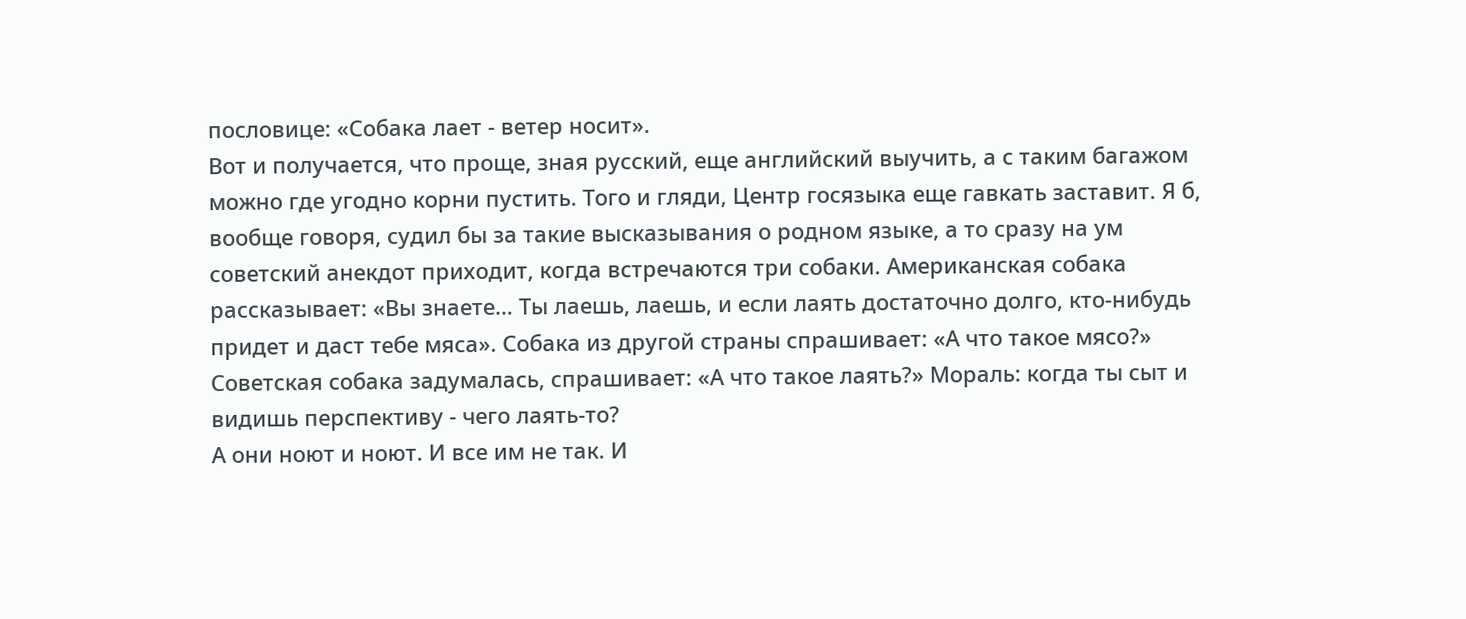пословице: «Собака лает - ветер носит».
Вот и получается, что проще, зная русский, еще английский выучить, а с таким багажом можно где угодно корни пустить. Того и гляди, Центр госязыка еще гавкать заставит. Я б, вообще говоря, судил бы за такие высказывания о родном языке, а то сразу на ум советский анекдот приходит, когда встречаются три собаки. Американская собака рассказывает: «Вы знаете… Ты лаешь, лаешь, и если лаять достаточно долго, кто-нибудь придет и даст тебе мяса». Собака из другой страны спрашивает: «А что такое мясо?» Советская собака задумалась, спрашивает: «А что такое лаять?» Мораль: когда ты сыт и видишь перспективу - чего лаять-то?
А они ноют и ноют. И все им не так. И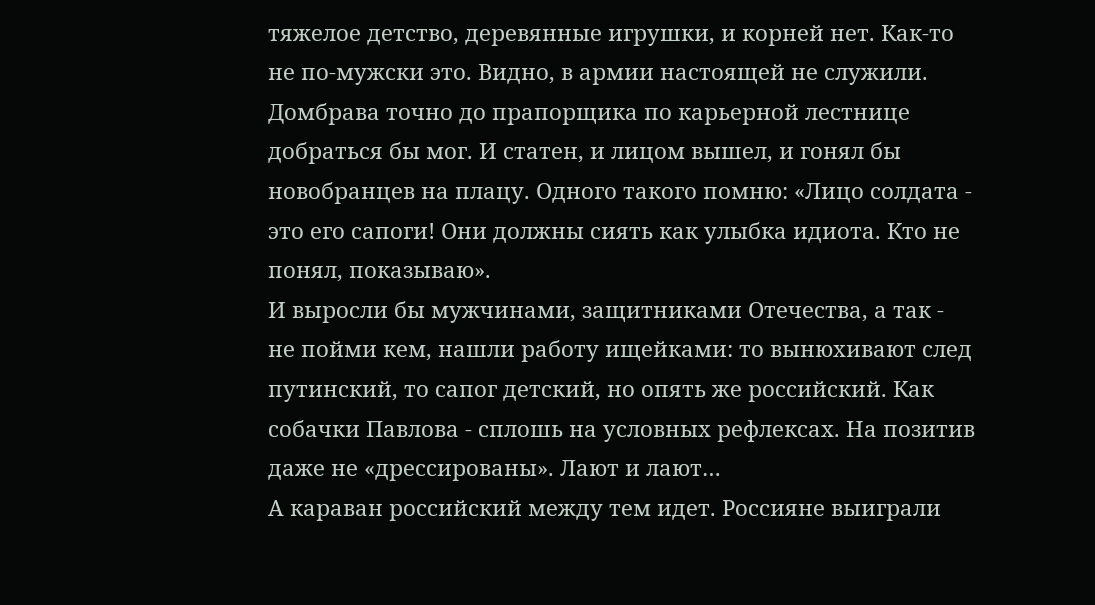тяжелое детство, деревянные игрушки, и корней нет. Как-то не по-мужски это. Видно, в армии настоящей не служили. Домбрава точно до прапорщика по карьерной лестнице добраться бы мог. И статен, и лицом вышел, и гонял бы новобранцев на плацу. Одного такого помню: «Лицо солдата - это его сапоги! Они должны сиять как улыбка идиота. Кто не понял, показываю».
И выросли бы мужчинами, защитниками Отечества, а так - не пойми кем, нашли работу ищейками: то вынюхивают след путинский, то сапог детский, но опять же российский. Как собачки Павлова - сплошь на условных рефлексах. На позитив даже не «дрессированы». Лают и лают…
А караван российский между тем идет. Россияне выиграли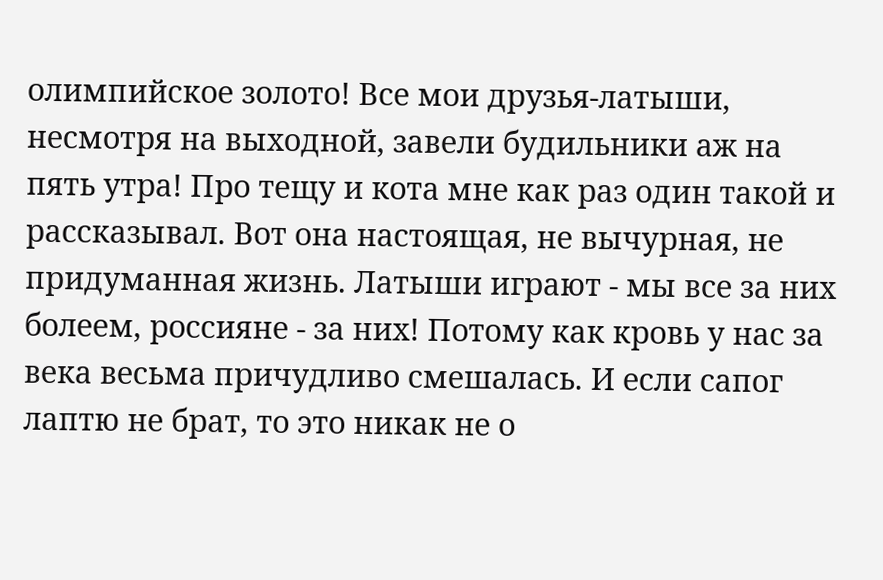олимпийское золото! Все мои друзья-латыши, несмотря на выходной, завели будильники аж на пять утра! Про тещу и кота мне как раз один такой и рассказывал. Вот она настоящая, не вычурная, не придуманная жизнь. Латыши играют - мы все за них болеем, россияне - за них! Потому как кровь у нас за века весьма причудливо смешалась. И если сапог лаптю не брат, то это никак не о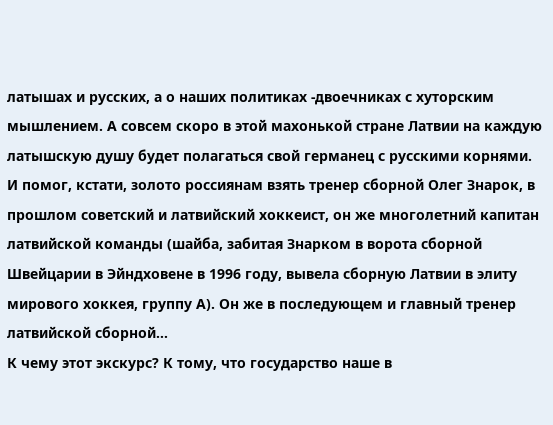латышах и русских, а о наших политиках -двоечниках с хуторским мышлением. А совсем скоро в этой махонькой стране Латвии на каждую латышскую душу будет полагаться свой германец с русскими корнями.
И помог, кстати, золото россиянам взять тренер сборной Олег Знарок, в прошлом советский и латвийский хоккеист, он же многолетний капитан латвийской команды (шайба, забитая Знарком в ворота сборной Швейцарии в Эйндховене в 1996 году, вывела сборную Латвии в элиту мирового хоккея, группу А). Он же в последующем и главный тренер латвийской сборной…
К чему этот экскурс? К тому, что государство наше в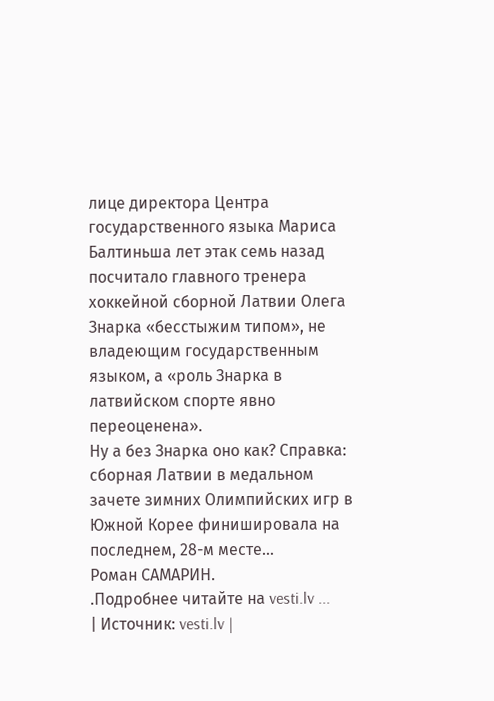лице директора Центра государственного языка Мариса Балтиньша лет этак семь назад посчитало главного тренера хоккейной сборной Латвии Олега Знарка «бесстыжим типом», не владеющим государственным языком, а «роль Знарка в латвийском спорте явно переоценена».
Ну а без Знарка оно как? Справка: сборная Латвии в медальном зачете зимних Олимпийских игр в Южной Корее финишировала на последнем, 28-м месте…
Роман САМАРИН.
.Подробнее читайте на vesti.lv ...
| Источник: vesti.lv |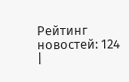Рейтинг новостей: 124 |